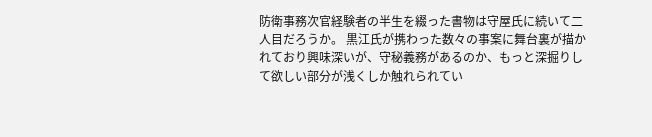防衛事務次官経験者の半生を綴った書物は守屋氏に続いて二人目だろうか。 黒江氏が携わった数々の事案に舞台裏が描かれており興味深いが、守秘義務があるのか、もっと深掘りして欲しい部分が浅くしか触れられてい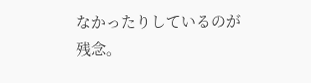なかったりしているのが残念。